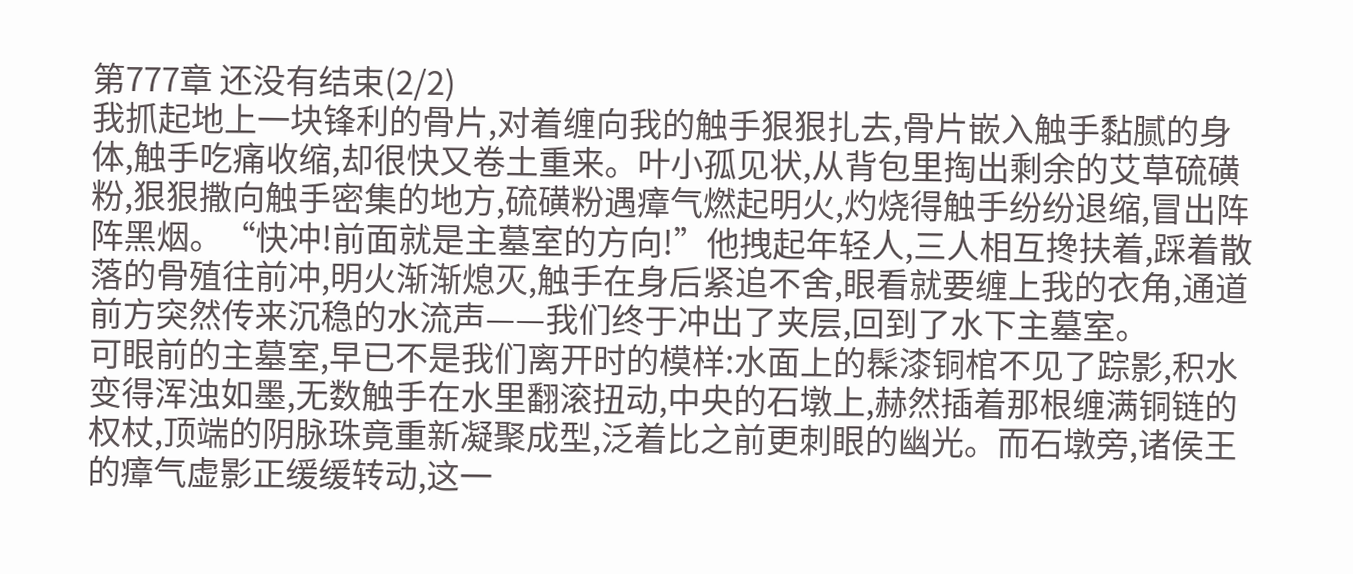第777章 还没有结束(2/2)
我抓起地上一块锋利的骨片,对着缠向我的触手狠狠扎去,骨片嵌入触手黏腻的身体,触手吃痛收缩,却很快又卷土重来。叶小孤见状,从背包里掏出剩余的艾草硫磺粉,狠狠撒向触手密集的地方,硫磺粉遇瘴气燃起明火,灼烧得触手纷纷退缩,冒出阵阵黑烟。“快冲!前面就是主墓室的方向!”他拽起年轻人,三人相互搀扶着,踩着散落的骨殖往前冲,明火渐渐熄灭,触手在身后紧追不舍,眼看就要缠上我的衣角,通道前方突然传来沉稳的水流声——我们终于冲出了夹层,回到了水下主墓室。
可眼前的主墓室,早已不是我们离开时的模样:水面上的髹漆铜棺不见了踪影,积水变得浑浊如墨,无数触手在水里翻滚扭动,中央的石墩上,赫然插着那根缠满铜链的权杖,顶端的阴脉珠竟重新凝聚成型,泛着比之前更刺眼的幽光。而石墩旁,诸侯王的瘴气虚影正缓缓转动,这一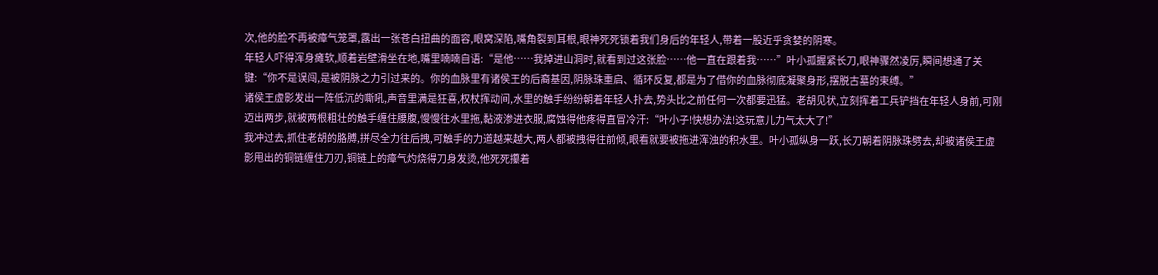次,他的脸不再被瘴气笼罩,露出一张苍白扭曲的面容,眼窝深陷,嘴角裂到耳根,眼神死死锁着我们身后的年轻人,带着一股近乎贪婪的阴寒。
年轻人吓得浑身瘫软,顺着岩壁滑坐在地,嘴里喃喃自语:“是他……我掉进山洞时,就看到过这张脸……他一直在跟着我……”叶小孤握紧长刀,眼神骤然凌厉,瞬间想通了关键:“你不是误闯,是被阴脉之力引过来的。你的血脉里有诸侯王的后裔基因,阴脉珠重启、循环反复,都是为了借你的血脉彻底凝聚身形,摆脱古墓的束缚。”
诸侯王虚影发出一阵低沉的嘶吼,声音里满是狂喜,权杖挥动间,水里的触手纷纷朝着年轻人扑去,势头比之前任何一次都要迅猛。老胡见状,立刻挥着工兵铲挡在年轻人身前,可刚迈出两步,就被两根粗壮的触手缠住腰腹,慢慢往水里拖,黏液渗进衣服,腐蚀得他疼得直冒冷汗:“叶小子!快想办法!这玩意儿力气太大了!”
我冲过去,抓住老胡的胳膊,拼尽全力往后拽,可触手的力道越来越大,两人都被拽得往前倾,眼看就要被拖进浑浊的积水里。叶小孤纵身一跃,长刀朝着阴脉珠劈去,却被诸侯王虚影甩出的铜链缠住刀刃,铜链上的瘴气灼烧得刀身发烫,他死死攥着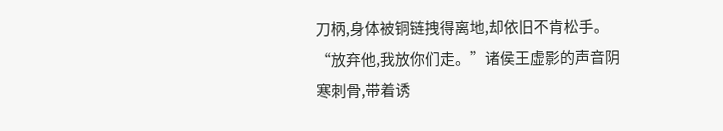刀柄,身体被铜链拽得离地,却依旧不肯松手。
“放弃他,我放你们走。”诸侯王虚影的声音阴寒刺骨,带着诱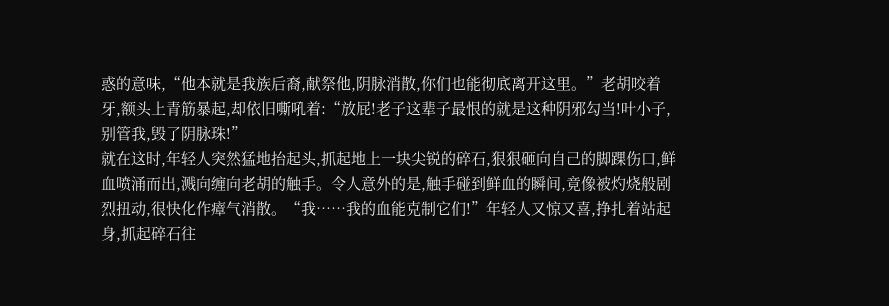惑的意味,“他本就是我族后裔,献祭他,阴脉消散,你们也能彻底离开这里。”老胡咬着牙,额头上青筋暴起,却依旧嘶吼着:“放屁!老子这辈子最恨的就是这种阴邪勾当!叶小子,别管我,毁了阴脉珠!”
就在这时,年轻人突然猛地抬起头,抓起地上一块尖锐的碎石,狠狠砸向自己的脚踝伤口,鲜血喷涌而出,溅向缠向老胡的触手。令人意外的是,触手碰到鲜血的瞬间,竟像被灼烧般剧烈扭动,很快化作瘴气消散。“我……我的血能克制它们!”年轻人又惊又喜,挣扎着站起身,抓起碎石往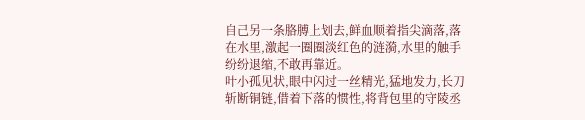自己另一条胳膊上划去,鲜血顺着指尖滴落,落在水里,激起一圈圈淡红色的涟漪,水里的触手纷纷退缩,不敢再靠近。
叶小孤见状,眼中闪过一丝精光,猛地发力,长刀斩断铜链,借着下落的惯性,将背包里的守陵丞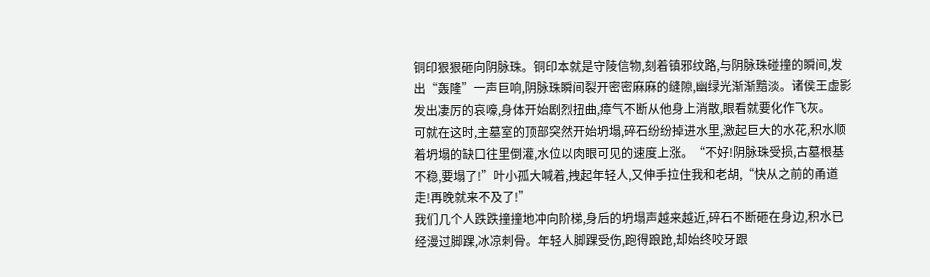铜印狠狠砸向阴脉珠。铜印本就是守陵信物,刻着镇邪纹路,与阴脉珠碰撞的瞬间,发出“轰隆”一声巨响,阴脉珠瞬间裂开密密麻麻的缝隙,幽绿光渐渐黯淡。诸侯王虚影发出凄厉的哀嚎,身体开始剧烈扭曲,瘴气不断从他身上消散,眼看就要化作飞灰。
可就在这时,主墓室的顶部突然开始坍塌,碎石纷纷掉进水里,激起巨大的水花,积水顺着坍塌的缺口往里倒灌,水位以肉眼可见的速度上涨。“不好!阴脉珠受损,古墓根基不稳,要塌了!”叶小孤大喊着,拽起年轻人,又伸手拉住我和老胡,“快从之前的甬道走!再晚就来不及了!”
我们几个人跌跌撞撞地冲向阶梯,身后的坍塌声越来越近,碎石不断砸在身边,积水已经漫过脚踝,冰凉刺骨。年轻人脚踝受伤,跑得踉跄,却始终咬牙跟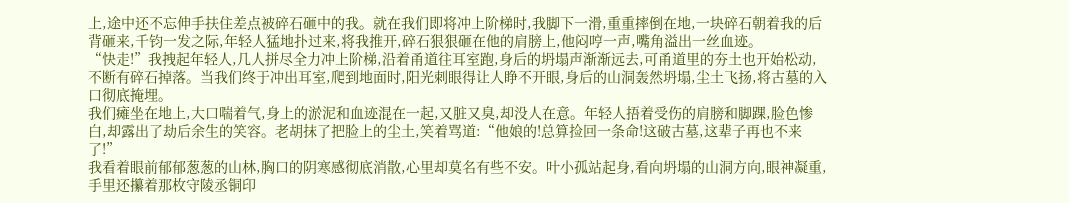上,途中还不忘伸手扶住差点被碎石砸中的我。就在我们即将冲上阶梯时,我脚下一滑,重重摔倒在地,一块碎石朝着我的后背砸来,千钧一发之际,年轻人猛地扑过来,将我推开,碎石狠狠砸在他的肩膀上,他闷哼一声,嘴角溢出一丝血迹。
“快走!”我拽起年轻人,几人拼尽全力冲上阶梯,沿着甬道往耳室跑,身后的坍塌声渐渐远去,可甬道里的夯土也开始松动,不断有碎石掉落。当我们终于冲出耳室,爬到地面时,阳光刺眼得让人睁不开眼,身后的山洞轰然坍塌,尘土飞扬,将古墓的入口彻底掩埋。
我们瘫坐在地上,大口喘着气,身上的淤泥和血迹混在一起,又脏又臭,却没人在意。年轻人捂着受伤的肩膀和脚踝,脸色惨白,却露出了劫后余生的笑容。老胡抹了把脸上的尘土,笑着骂道:“他娘的!总算捡回一条命!这破古墓,这辈子再也不来了!”
我看着眼前郁郁葱葱的山林,胸口的阴寒感彻底消散,心里却莫名有些不安。叶小孤站起身,看向坍塌的山洞方向,眼神凝重,手里还攥着那枚守陵丞铜印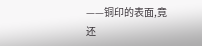——铜印的表面,竟还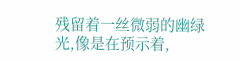残留着一丝微弱的幽绿光,像是在预示着,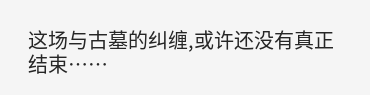这场与古墓的纠缠,或许还没有真正结束……